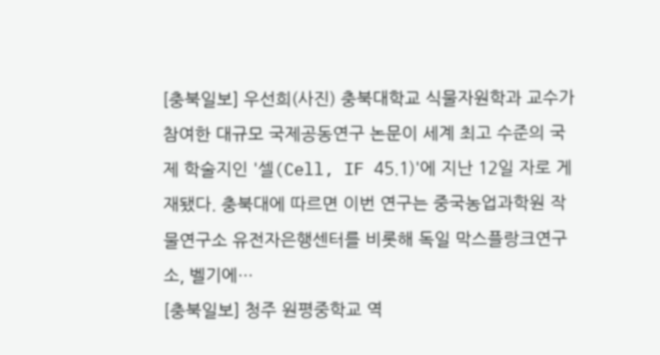[충북일보] 우선희(사진) 충북대학교 식물자원학과 교수가 참여한 대규모 국제공동연구 논문이 세계 최고 수준의 국제 학술지인 '셀(Cell, IF 45.1)'에 지난 12일 자로 게재됐다. 충북대에 따르면 이번 연구는 중국농업과학원 작물연구소 유전자은행센터를 비롯해 독일 막스플랑크연구소, 벨기에…
[충북일보] 청주 원평중학교 역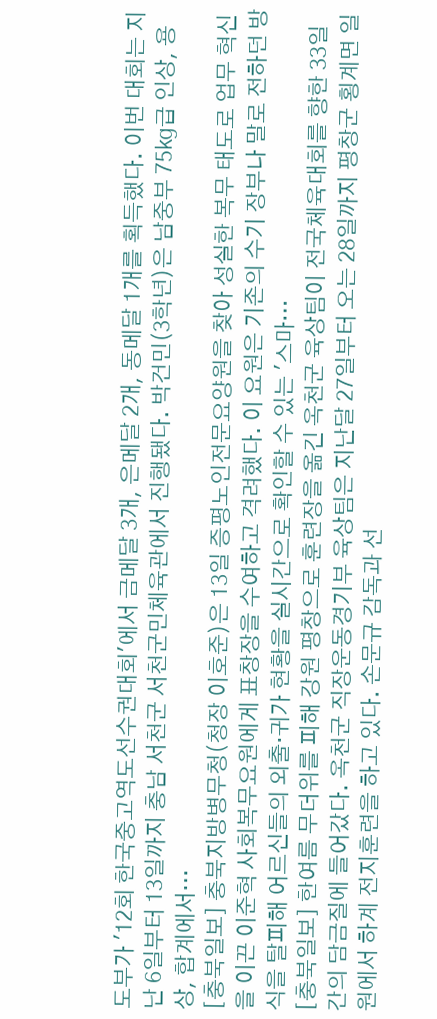도부가 '12회 한국중고역도선수권대회'에서 금메달 3개, 은메달 2개, 동메달 1개를 획득했다. 이번 대회는 지난 6일부터 13일까지 충남 서천군 서천군민체육관에서 진행됐다. 박건민(3학년)은 남중부 75㎏급 인상, 용상, 합계에서…
[충북일보] 충북지방병무청(청장 이호준)은 13일 증평노인전문요양원을 찾아 성실한 복무 태도로 업무 혁신을 이끈 이준혁 사회복무요원에게 표창장을 수여하고 격려했다. 이 요원은 기존의 수기 장부나 말로 전하던 방식을 탈피해 어르신들의 외출·귀가 현황을 실시간으로 확인할 수 있는 '스마…
[충북일보] 한여름 무더위를 피해 강원 평창으로 훈련장을 옮긴 옥천군 육상팀이 전국체육대회를 향한 33일간의 담금질에 들어갔다. 옥천군 직장운동경기부 육상팀은 지난달 27일부터 오는 28일까지 평창군 횡계면 일원에서 하계 전지훈련을 하고 있다. 손문규 감독과 선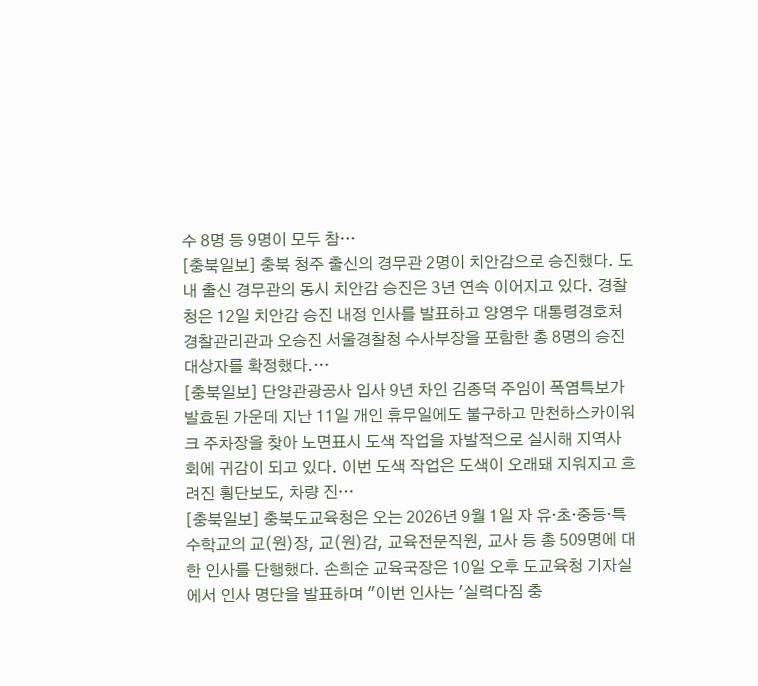수 8명 등 9명이 모두 참…
[충북일보] 충북 청주 출신의 경무관 2명이 치안감으로 승진했다. 도내 출신 경무관의 동시 치안감 승진은 3년 연속 이어지고 있다. 경찰청은 12일 치안감 승진 내정 인사를 발표하고 양영우 대통령경호처 경찰관리관과 오승진 서울경찰청 수사부장을 포함한 총 8명의 승진 대상자를 확정했다.…
[충북일보] 단양관광공사 입사 9년 차인 김종덕 주임이 폭염특보가 발효된 가운데 지난 11일 개인 휴무일에도 불구하고 만천하스카이워크 주차장을 찾아 노면표시 도색 작업을 자발적으로 실시해 지역사회에 귀감이 되고 있다. 이번 도색 작업은 도색이 오래돼 지워지고 흐려진 횡단보도, 차량 진…
[충북일보] 충북도교육청은 오는 2026년 9월 1일 자 유·초·중등·특수학교의 교(원)장, 교(원)감, 교육전문직원, 교사 등 총 509명에 대한 인사를 단행했다. 손희순 교육국장은 10일 오후 도교육청 기자실에서 인사 명단을 발표하며 "이번 인사는 '실력다짐 충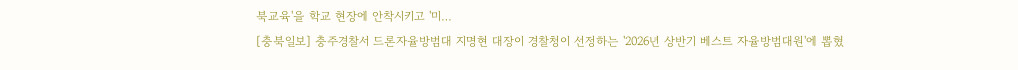북교육'을 학교 현장에 안착시키고 '미…
[충북일보] 충주경찰서 드론자율방범대 지명현 대장이 경찰청이 선정하는 '2026년 상반기 베스트 자율방범대원'에 뽑혔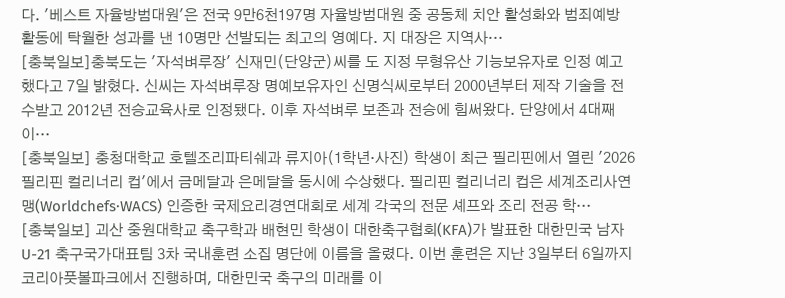다. '베스트 자율방범대원'은 전국 9만6천197명 자율방범대원 중 공동체 치안 활성화와 범죄예방 활동에 탁월한 성과를 낸 10명만 선발되는 최고의 영예다. 지 대장은 지역사…
[충북일보]충북도는 '자석벼루장' 신재민(단양군)씨를 도 지정 무형유산 기능보유자로 인정 예고했다고 7일 밝혔다. 신씨는 자석벼루장 명예보유자인 신명식씨로부터 2000년부터 제작 기술을 전수받고 2012년 전승교육사로 인정됐다. 이후 자석벼루 보존과 전승에 힘써왔다. 단양에서 4대째 이…
[충북일보] 충청대학교 호텔조리파티쉐과 류지아(1학년·사진) 학생이 최근 필리핀에서 열린 '2026 필리핀 컬리너리 컵'에서 금메달과 은메달을 동시에 수상했다. 필리핀 컬리너리 컵은 세계조리사연맹(Worldchefs·WACS) 인증한 국제요리경연대회로 세계 각국의 전문 셰프와 조리 전공 학…
[충북일보] 괴산 중원대학교 축구학과 배현민 학생이 대한축구협회(KFA)가 발표한 대한민국 남자 U-21 축구국가대표팀 3차 국내훈련 소집 명단에 이름을 올렸다. 이번 훈련은 지난 3일부터 6일까지 코리아풋볼파크에서 진행하며, 대한민국 축구의 미래를 이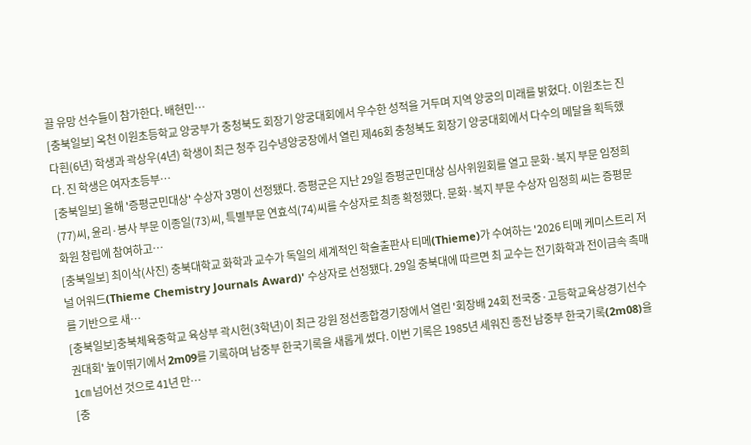끌 유망 선수들이 참가한다. 배현민…
[충북일보] 옥천 이원초등학교 양궁부가 충청북도 회장기 양궁대회에서 우수한 성적을 거두며 지역 양궁의 미래를 밝혔다. 이원초는 진다흰(6년) 학생과 곽상우(4년) 학생이 최근 청주 김수녕양궁장에서 열린 제46회 충청북도 회장기 양궁대회에서 다수의 메달을 획득했다. 진 학생은 여자초등부…
[충북일보] 올해 '증평군민대상' 수상자 3명이 선정됐다. 증평군은 지난 29일 증평군민대상 심사위원회를 열고 문화·복지 부문 임정희(77)씨, 윤리·봉사 부문 이종일(73)씨, 특별부문 연효석(74)씨를 수상자로 최종 확정했다. 문화·복지 부문 수상자 임정희 씨는 증평문화원 창립에 참여하고…
[충북일보] 최이삭(사진) 충북대학교 화학과 교수가 독일의 세계적인 학술출판사 티메(Thieme)가 수여하는 '2026 티메 케미스트리 저널 어워드(Thieme Chemistry Journals Award)' 수상자로 선정됐다. 29일 충북대에 따르면 최 교수는 전기화학과 전이금속 촉매를 기반으로 새…
[충북일보]충북체육중학교 육상부 곽시헌(3학년)이 최근 강원 정선종합경기장에서 열린 '회장배 24회 전국중·고등학교육상경기선수권대회' 높이뛰기에서 2m09를 기록하며 남중부 한국기록을 새롭게 썼다. 이번 기록은 1985년 세워진 종전 남중부 한국기록(2m08)을 1㎝ 넘어선 것으로 41년 만…
[충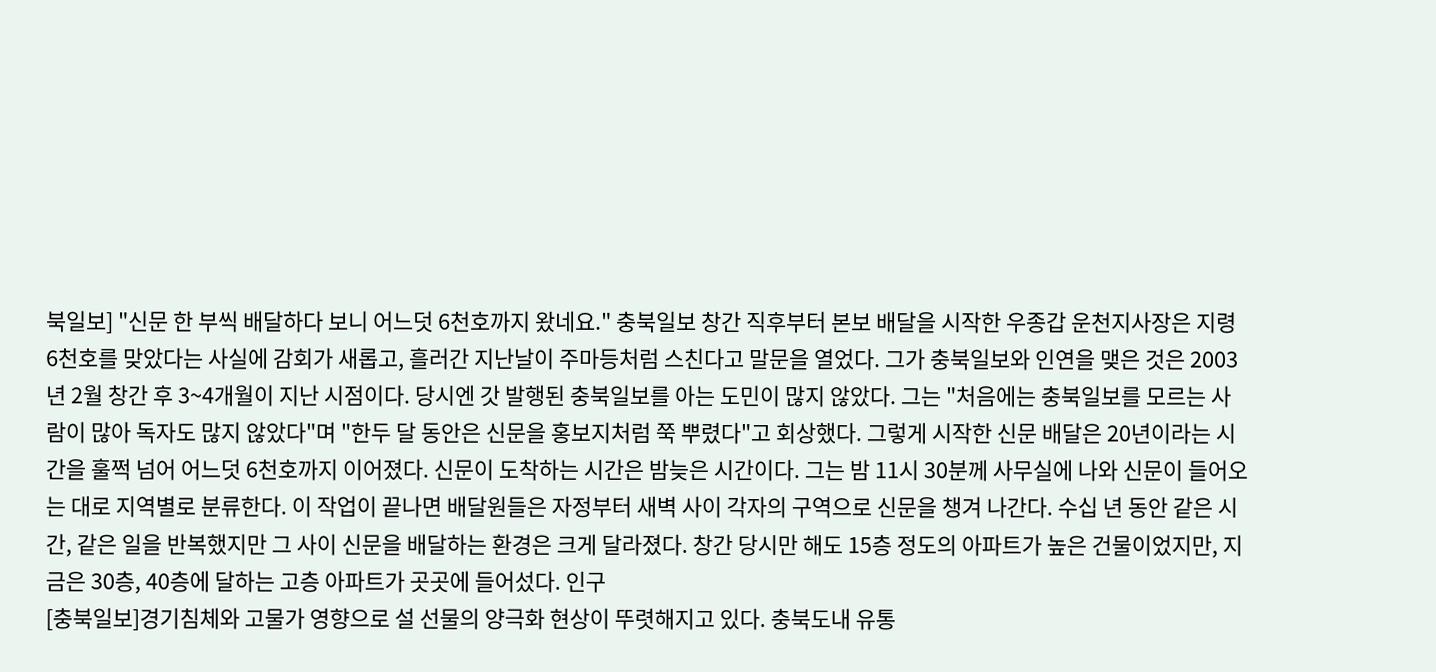북일보] "신문 한 부씩 배달하다 보니 어느덧 6천호까지 왔네요." 충북일보 창간 직후부터 본보 배달을 시작한 우종갑 운천지사장은 지령 6천호를 맞았다는 사실에 감회가 새롭고, 흘러간 지난날이 주마등처럼 스친다고 말문을 열었다. 그가 충북일보와 인연을 맺은 것은 2003년 2월 창간 후 3~4개월이 지난 시점이다. 당시엔 갓 발행된 충북일보를 아는 도민이 많지 않았다. 그는 "처음에는 충북일보를 모르는 사람이 많아 독자도 많지 않았다"며 "한두 달 동안은 신문을 홍보지처럼 쭉 뿌렸다"고 회상했다. 그렇게 시작한 신문 배달은 20년이라는 시간을 훌쩍 넘어 어느덧 6천호까지 이어졌다. 신문이 도착하는 시간은 밤늦은 시간이다. 그는 밤 11시 30분께 사무실에 나와 신문이 들어오는 대로 지역별로 분류한다. 이 작업이 끝나면 배달원들은 자정부터 새벽 사이 각자의 구역으로 신문을 챙겨 나간다. 수십 년 동안 같은 시간, 같은 일을 반복했지만 그 사이 신문을 배달하는 환경은 크게 달라졌다. 창간 당시만 해도 15층 정도의 아파트가 높은 건물이었지만, 지금은 30층, 40층에 달하는 고층 아파트가 곳곳에 들어섰다. 인구
[충북일보]경기침체와 고물가 영향으로 설 선물의 양극화 현상이 뚜렷해지고 있다. 충북도내 유통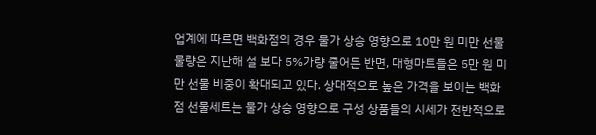업계에 따르면 백화점의 경우 물가 상승 영향으로 10만 원 미만 선물 물량은 지난해 설 보다 5%가량 줄어든 반면, 대형마트들은 5만 원 미만 선물 비중이 확대되고 있다. 상대적으로 높은 가격을 보이는 백화점 선물세트는 물가 상승 영향으로 구성 상품들의 시세가 전반적으로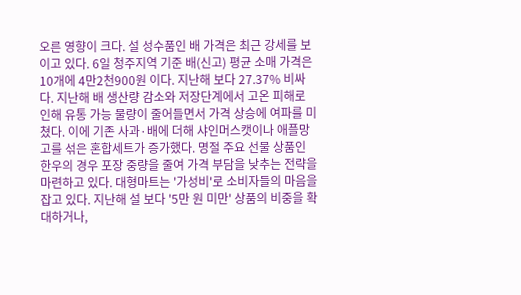오른 영향이 크다. 설 성수품인 배 가격은 최근 강세를 보이고 있다. 6일 청주지역 기준 배(신고) 평균 소매 가격은 10개에 4만2천900원 이다. 지난해 보다 27.37% 비싸다. 지난해 배 생산량 감소와 저장단계에서 고온 피해로 인해 유통 가능 물량이 줄어들면서 가격 상승에 여파를 미쳤다. 이에 기존 사과·배에 더해 샤인머스캣이나 애플망고를 섞은 혼합세트가 증가했다. 명절 주요 선물 상품인 한우의 경우 포장 중량을 줄여 가격 부담을 낮추는 전략을 마련하고 있다. 대형마트는 '가성비'로 소비자들의 마음을 잡고 있다. 지난해 설 보다 '5만 원 미만' 상품의 비중을 확대하거나,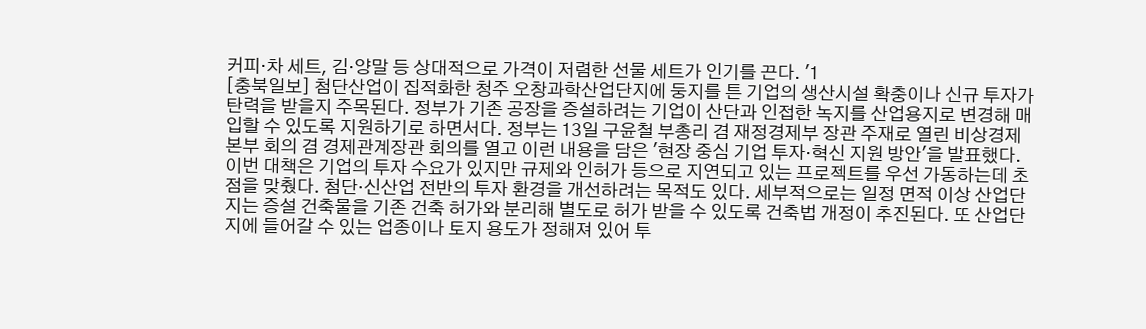커피·차 세트, 김·양말 등 상대적으로 가격이 저렴한 선물 세트가 인기를 끈다. '1
[충북일보] 첨단산업이 집적화한 청주 오창과학산업단지에 둥지를 튼 기업의 생산시설 확충이나 신규 투자가 탄력을 받을지 주목된다. 정부가 기존 공장을 증설하려는 기업이 산단과 인접한 녹지를 산업용지로 변경해 매입할 수 있도록 지원하기로 하면서다. 정부는 13일 구윤철 부총리 겸 재정경제부 장관 주재로 열린 비상경제본부 회의 겸 경제관계장관 회의를 열고 이런 내용을 담은 '현장 중심 기업 투자·혁신 지원 방안'을 발표했다. 이번 대책은 기업의 투자 수요가 있지만 규제와 인허가 등으로 지연되고 있는 프로젝트를 우선 가동하는데 초점을 맞췄다. 첨단·신산업 전반의 투자 환경을 개선하려는 목적도 있다. 세부적으로는 일정 면적 이상 산업단지는 증설 건축물을 기존 건축 허가와 분리해 별도로 허가 받을 수 있도록 건축법 개정이 추진된다. 또 산업단지에 들어갈 수 있는 업종이나 토지 용도가 정해져 있어 투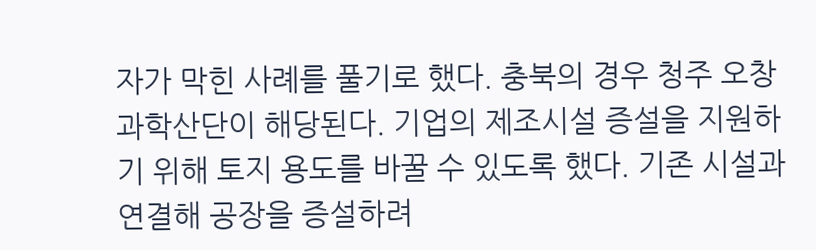자가 막힌 사례를 풀기로 했다. 충북의 경우 청주 오창과학산단이 해당된다. 기업의 제조시설 증설을 지원하기 위해 토지 용도를 바꿀 수 있도록 했다. 기존 시설과 연결해 공장을 증설하려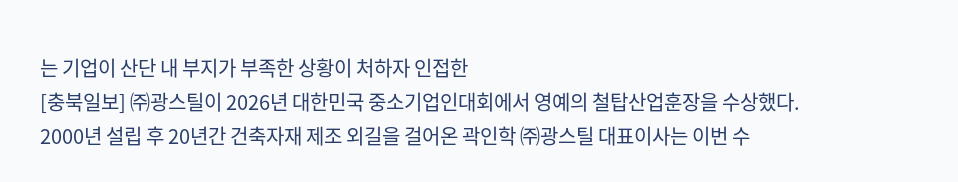는 기업이 산단 내 부지가 부족한 상황이 처하자 인접한
[충북일보] ㈜광스틸이 2026년 대한민국 중소기업인대회에서 영예의 철탑산업훈장을 수상했다. 2000년 설립 후 20년간 건축자재 제조 외길을 걸어온 곽인학 ㈜광스틸 대표이사는 이번 수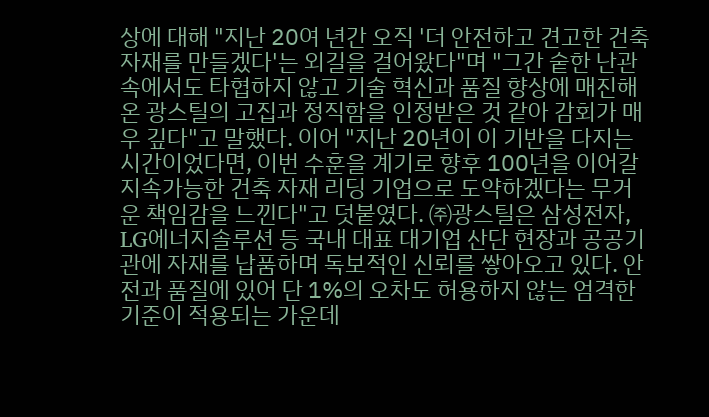상에 대해 "지난 20여 년간 오직 '더 안전하고 견고한 건축 자재를 만들겠다'는 외길을 걸어왔다"며 "그간 숱한 난관 속에서도 타협하지 않고 기술 혁신과 품질 향상에 매진해 온 광스틸의 고집과 정직함을 인정받은 것 같아 감회가 매우 깊다"고 말했다. 이어 "지난 20년이 이 기반을 다지는 시간이었다면, 이번 수훈을 계기로 향후 100년을 이어갈 지속가능한 건축 자재 리딩 기업으로 도약하겠다는 무거운 책임감을 느낀다"고 덧붙였다. ㈜광스틸은 삼성전자, LG에너지솔루션 등 국내 대표 대기업 산단 현장과 공공기관에 자재를 납품하며 독보적인 신뢰를 쌓아오고 있다. 안전과 품질에 있어 단 1%의 오차도 허용하지 않는 엄격한 기준이 적용되는 가운데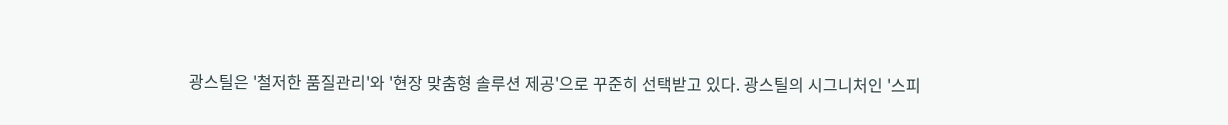광스틸은 '철저한 품질관리'와 '현장 맞춤형 솔루션 제공'으로 꾸준히 선택받고 있다. 광스틸의 시그니처인 '스피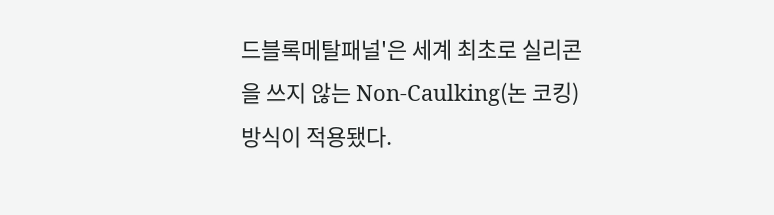드블록메탈패널'은 세계 최초로 실리콘을 쓰지 않는 Non-Caulking(논 코킹) 방식이 적용됐다.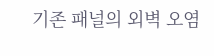기존 패널의 외벽 오염